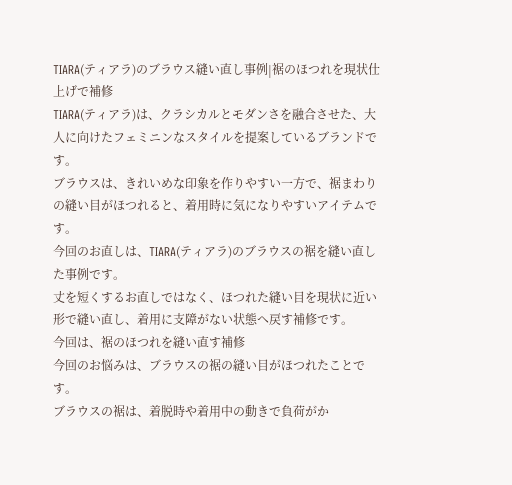TIARA(ティアラ)のブラウス縫い直し事例|裾のほつれを現状仕上げで補修
TIARA(ティアラ)は、クラシカルとモダンさを融合させた、大人に向けたフェミニンなスタイルを提案しているブランドです。
ブラウスは、きれいめな印象を作りやすい一方で、裾まわりの縫い目がほつれると、着用時に気になりやすいアイテムです。
今回のお直しは、TIARA(ティアラ)のブラウスの裾を縫い直した事例です。
丈を短くするお直しではなく、ほつれた縫い目を現状に近い形で縫い直し、着用に支障がない状態へ戻す補修です。
今回は、裾のほつれを縫い直す補修
今回のお悩みは、ブラウスの裾の縫い目がほつれたことです。
ブラウスの裾は、着脱時や着用中の動きで負荷がか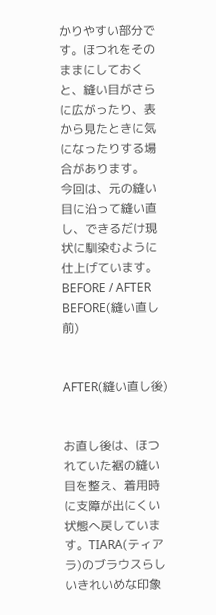かりやすい部分です。ほつれをそのままにしておくと、縫い目がさらに広がったり、表から見たときに気になったりする場合があります。
今回は、元の縫い目に沿って縫い直し、できるだけ現状に馴染むように仕上げています。
BEFORE / AFTER
BEFORE(縫い直し前)


AFTER(縫い直し後)


お直し後は、ほつれていた裾の縫い目を整え、着用時に支障が出にくい状態へ戻しています。TIARA(ティアラ)のブラウスらしいきれいめな印象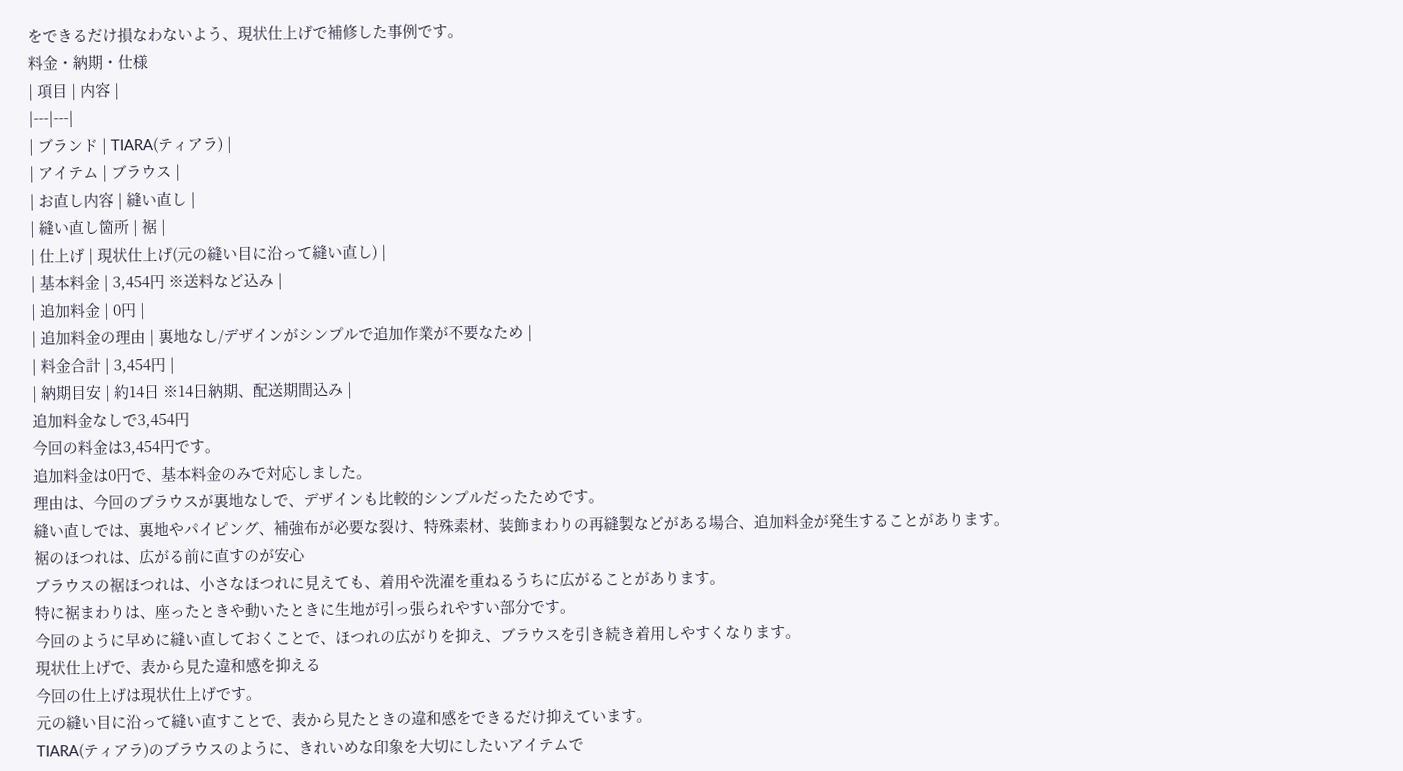をできるだけ損なわないよう、現状仕上げで補修した事例です。
料金・納期・仕様
| 項目 | 内容 |
|---|---|
| ブランド | TIARA(ティアラ) |
| アイテム | ブラウス |
| お直し内容 | 縫い直し |
| 縫い直し箇所 | 裾 |
| 仕上げ | 現状仕上げ(元の縫い目に沿って縫い直し) |
| 基本料金 | 3,454円 ※送料など込み |
| 追加料金 | 0円 |
| 追加料金の理由 | 裏地なし/デザインがシンプルで追加作業が不要なため |
| 料金合計 | 3,454円 |
| 納期目安 | 約14日 ※14日納期、配送期間込み |
追加料金なしで3,454円
今回の料金は3,454円です。
追加料金は0円で、基本料金のみで対応しました。
理由は、今回のブラウスが裏地なしで、デザインも比較的シンプルだったためです。
縫い直しでは、裏地やパイピング、補強布が必要な裂け、特殊素材、装飾まわりの再縫製などがある場合、追加料金が発生することがあります。
裾のほつれは、広がる前に直すのが安心
ブラウスの裾ほつれは、小さなほつれに見えても、着用や洗濯を重ねるうちに広がることがあります。
特に裾まわりは、座ったときや動いたときに生地が引っ張られやすい部分です。
今回のように早めに縫い直しておくことで、ほつれの広がりを抑え、ブラウスを引き続き着用しやすくなります。
現状仕上げで、表から見た違和感を抑える
今回の仕上げは現状仕上げです。
元の縫い目に沿って縫い直すことで、表から見たときの違和感をできるだけ抑えています。
TIARA(ティアラ)のブラウスのように、きれいめな印象を大切にしたいアイテムで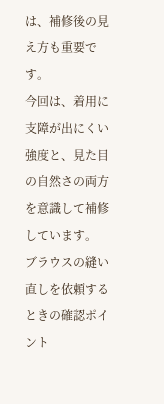は、補修後の見え方も重要です。
今回は、着用に支障が出にくい強度と、見た目の自然さの両方を意識して補修しています。
ブラウスの縫い直しを依頼するときの確認ポイント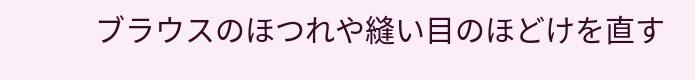ブラウスのほつれや縫い目のほどけを直す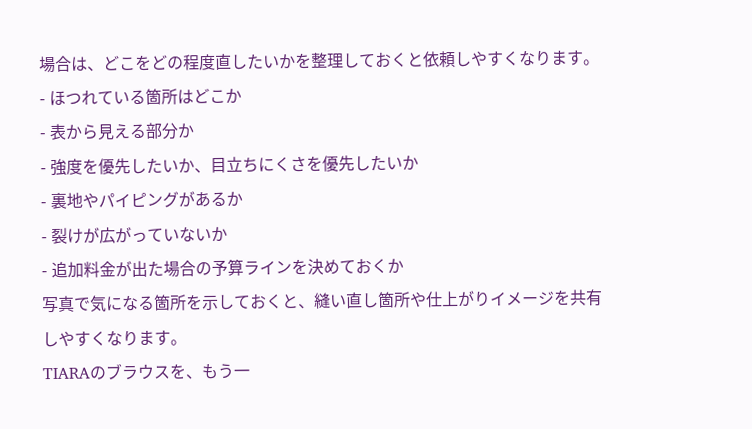場合は、どこをどの程度直したいかを整理しておくと依頼しやすくなります。
- ほつれている箇所はどこか
- 表から見える部分か
- 強度を優先したいか、目立ちにくさを優先したいか
- 裏地やパイピングがあるか
- 裂けが広がっていないか
- 追加料金が出た場合の予算ラインを決めておくか
写真で気になる箇所を示しておくと、縫い直し箇所や仕上がりイメージを共有しやすくなります。
TIARAのブラウスを、もう一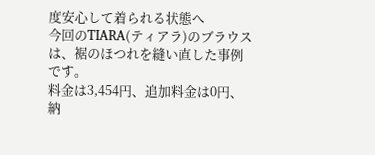度安心して着られる状態へ
今回のTIARA(ティアラ)のブラウスは、裾のほつれを縫い直した事例です。
料金は3,454円、追加料金は0円、納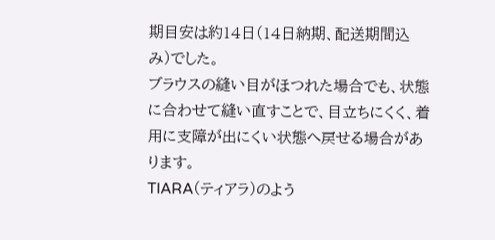期目安は約14日(14日納期、配送期間込み)でした。
ブラウスの縫い目がほつれた場合でも、状態に合わせて縫い直すことで、目立ちにくく、着用に支障が出にくい状態へ戻せる場合があります。
TIARA(ティアラ)のよう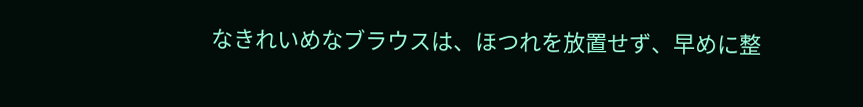なきれいめなブラウスは、ほつれを放置せず、早めに整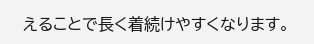えることで長く着続けやすくなります。